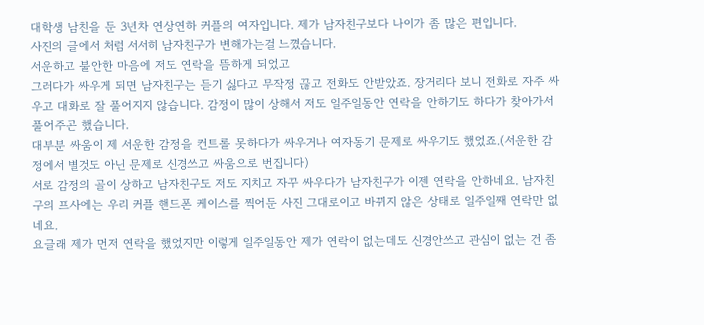대학생 남친을 둔 3년차 연상연하 커플의 여자입니다. 제가 남자친구보다 나이가 좀 많은 편입니다.
사진의 글에서 처럼 서서히 남자친구가 변해가는걸 느꼈습니다.
서운하고 불안한 마음에 저도 연락을 뜸하게 되었고
그러다가 싸우게 되면 남자친구는 듣기 싫다고 무작정 끊고 전화도 안받았죠. 장거리다 보니 전화로 자주 싸우고 대화로 잘 풀어지지 않습니다. 감정이 많이 상해서 저도 일주일동안 연락을 안하기도 하다가 찾아가서 풀어주곤 했습니다.
대부분 싸움이 제 서운한 감정을 컨트롤 못하다가 싸우거나 여자동기 문제로 싸우기도 했었죠.(서운한 감정에서 별것도 아닌 문제로 신경쓰고 싸움으로 번집니다)
서로 감정의 골이 상하고 남자친구도 저도 지치고 자꾸 싸우다가 남자친구가 이젠 연락을 안하네요. 남자친구의 프사에는 우리 커플 핸드폰 케이스를 찍어둔 사진 그대로이고 바뀌지 않은 상태로 일주일째 연락만 없네요.
요글래 제가 먼저 연락을 했었지만 이렇게 일주일동안 제가 연락이 없는데도 신경안쓰고 관심이 없는 건 좀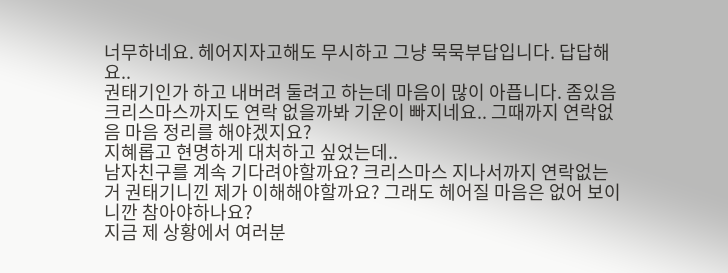너무하네요. 헤어지자고해도 무시하고 그냥 묵묵부답입니다. 답답해요..
권태기인가 하고 내버려 둘려고 하는데 마음이 많이 아픕니다. 좀있음 크리스마스까지도 연락 없을까봐 기운이 빠지네요.. 그때까지 연락없음 마음 정리를 해야겠지요?
지혜롭고 현명하게 대처하고 싶었는데..
남자친구를 계속 기다려야할까요? 크리스마스 지나서까지 연락없는거 권태기니낀 제가 이해해야할까요? 그래도 헤어질 마음은 없어 보이니깐 참아야하나요?
지금 제 상황에서 여러분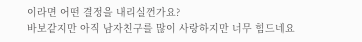이라면 어떤 결정을 내리실껀가요?
바보같지만 아직 남자친구를 많이 사랑하지만 너무 힘드네요